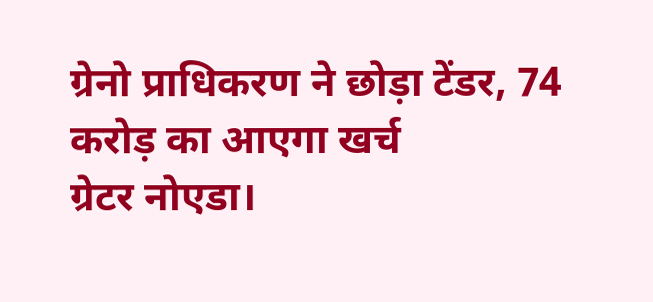ग्रेनो प्राधिकरण ने छोड़ा टेंडर, 74 करोड़ का आएगा खर्च
ग्रेटर नोएडा।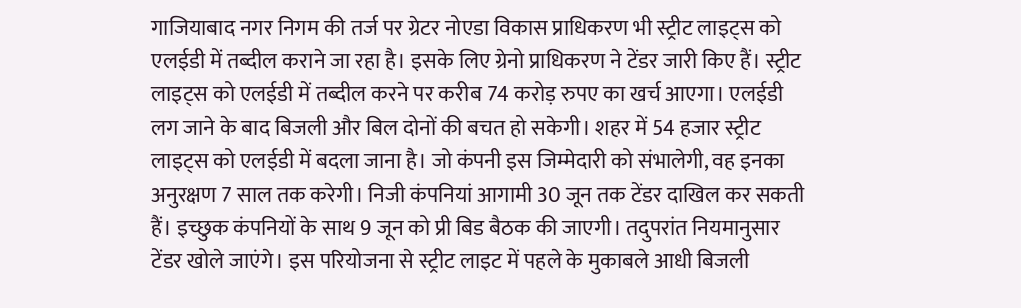गाजियाबाद नगर निगम की तर्ज पर ग्रेटर नोएडा विकास प्राधिकरण भी स्ट्रीट लाइट्स को एलईडी में तब्दील कराने जा रहा है। इसके लिए ग्रेनो प्राधिकरण ने टेंडर जारी किए हैं। स्ट्रीट लाइट्स को एलईडी में तब्दील करने पर करीब 74 करोड़ रुपए का खर्च आएगा। एलईडी लग जाने के बाद बिजली और बिल दोनों की बचत हो सकेगी। शहर में 54 हजार स्ट्रीट लाइट्स को एलईडी में बदला जाना है। जो कंपनी इस जिम्मेदारी को संभालेगी, वह इनका अनुरक्षण 7 साल तक करेगी। निजी कंपनियां आगामी 30 जून तक टेंडर दाखिल कर सकती हैं। इच्छुक कंपनियों के साथ 9 जून को प्री बिड बैठक की जाएगी। तदुपरांत नियमानुसार टेंडर खोले जाएंगे। इस परियोजना से स्ट्रीट लाइट में पहले के मुकाबले आधी बिजली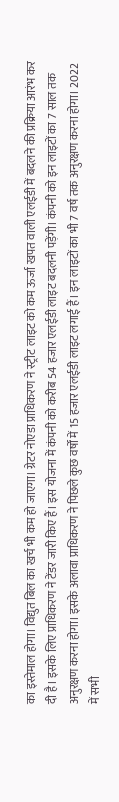का इस्तेमाल होगा। विद्युत बिल का खर्च भी कम हो जाएगा। ग्रेटर नोएडा प्राधिकरण ने स्ट्रीट लाइट को कम ऊर्जा खपत वाली एलईडी में बदलने की प्रक्रिया आरंभ कर दी है। इसके लिए प्राधिकरण ने टेंडर जारी किए हैं। इस योजना में कंपनी को करीब 54 हजार एलईडी लाइट बदलनी पड़ेंगी। कंपनी को इन लाइटों का 7 साल तक अनुरक्षण करना होगा। इसके अलावा प्राधिकरण ने पिछले कुछ वर्षों में 15 हजार एलईडी लाइट लगाई हैं। इन लाइटों का भी 7 वर्ष तक अनुरक्षण करना होगा। 2022 में सभी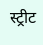स्ट्रीट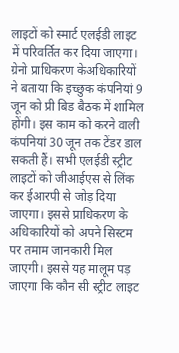लाइटों को स्मार्ट एलईडी लाइट में परिवर्तित कर दिया जाएगा। ग्रेनो प्राधिकरण केअधिकारियों ने बताया कि इच्छुक कंपनियां 9 जून को प्री बिड बैठक में शामिल होंगी। इस काम को करने वाली कंपनियां 30 जून तक टेंडर डाल सकती हैं। सभी एलईडी स्ट्रीट लाइटों को जीआईएस से लिंक कर ईआरपी से जोड़ दिया जाएगा। इससे प्राधिकरण के अधिकारियों को अपने सिस्टम पर तमाम जानकारी मिल जाएगी। इससे यह मालूम पड़ जाएगा कि कौन सी स्ट्रीट लाइट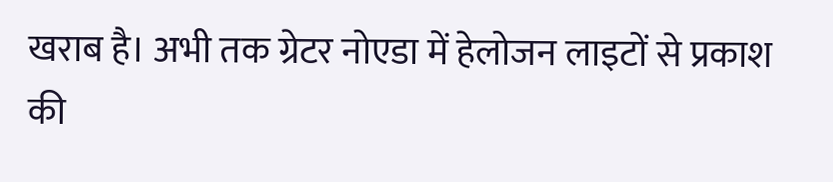खराब है। अभी तक ग्रेटर नोएडा में हेलोजन लाइटों से प्रकाश की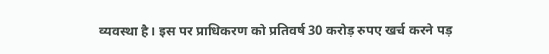व्यवस्था है। इस पर प्राधिकरण को प्रतिवर्ष 30 करोड़ रुपए खर्च करने पड़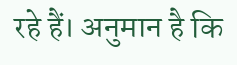रहे हैं। अनुमान है कि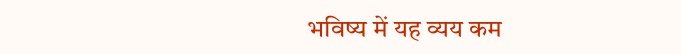भविष्य में यह व्यय कम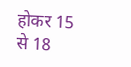होकर 15 से 18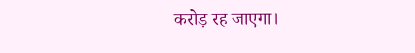करोड़ रह जाएगा।